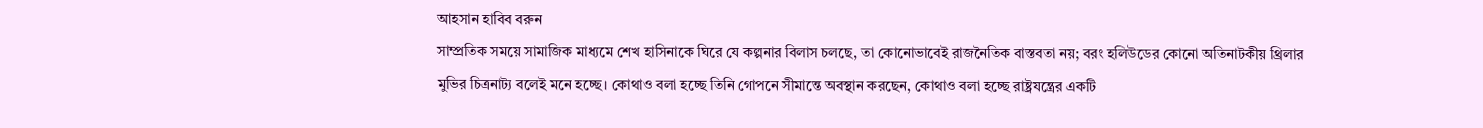আহসান হাবিব বরুন
সাম্প্রতিক সময়ে সামাজিক মাধ্যমে শেখ হাসিনাকে ঘিরে যে কল্পনার বিলাস চলছে, তা কোনোভাবেই রাজনৈতিক বাস্তবতা নয়; বরং হলিউডের কোনো অতিনাটকীয় থ্রিলার মুভির চিত্রনাট্য বলেই মনে হচ্ছে। কোথাও বলা হচ্ছে তিনি গোপনে সীমান্তে অবস্থান করছেন, কোথাও বলা হচ্ছে রাষ্ট্রযন্ত্রের একটি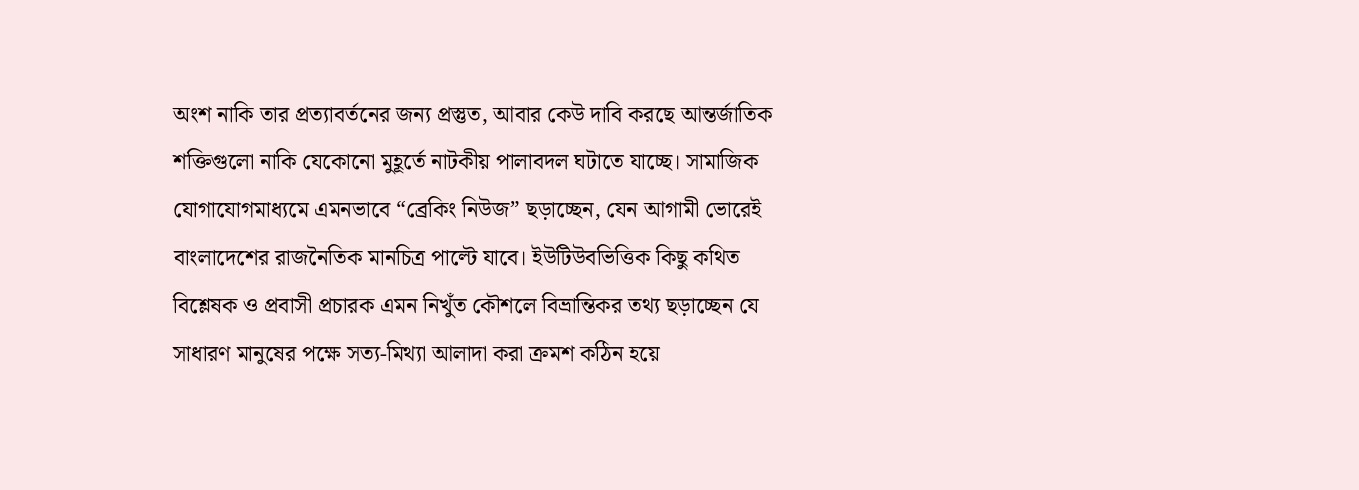অংশ নাকি তার প্রত্যাবর্তনের জন্য প্রস্তুত, আবার কেউ দাবি করছে আন্তর্জাতিক শক্তিগুলো নাকি যেকোনো মুহূর্তে নাটকীয় পালাবদল ঘটাতে যাচ্ছে। সামাজিক যোগাযোগমাধ্যমে এমনভাবে “ব্রেকিং নিউজ” ছড়াচ্ছেন, যেন আগামী ভোরেই বাংলাদেশের রাজনৈতিক মানচিত্র পাল্টে যাবে। ইউটিউবভিত্তিক কিছু কথিত বিশ্লেষক ও প্রবাসী প্রচারক এমন নিখুঁত কৌশলে বিভ্রান্তিকর তথ্য ছড়াচ্ছেন যে সাধারণ মানুষের পক্ষে সত্য-মিথ্যা আলাদা করা ক্রমশ কঠিন হয়ে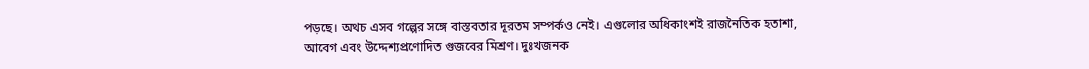পড়ছে। অথচ এসব গল্পের সঙ্গে বাস্তবতার দূরতম সম্পর্কও নেই। এগুলোর অধিকাংশই রাজনৈতিক হতাশা, আবেগ এবং উদ্দেশ্যপ্রণোদিত গুজবের মিশ্রণ। দুঃখজনক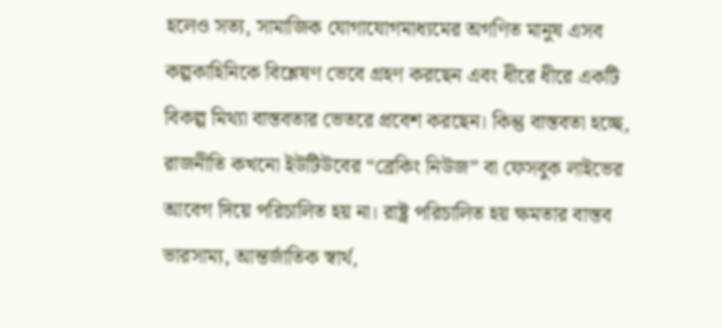হলেও সত্য, সামাজিক যোগাযোগমাধ্যমের অগণিত মানুষ এসব কল্পকাহিনিকে বিশ্লেষণ ভেবে গ্রহণ করছেন এবং ধীরে ধীরে একটি বিকল্প মিথ্যা বাস্তবতার ভেতরে প্রবেশ করছেন। কিন্তু বাস্তবতা হচ্ছে, রাজনীতি কখনো ইউটিউবের “ব্রেকিং নিউজ” বা ফেসবুক লাইভের আবেগ দিয়ে পরিচালিত হয় না। রাষ্ট্র পরিচালিত হয় ক্ষমতার বাস্তব ভারসাম্য, আন্তর্জাতিক স্বার্থ,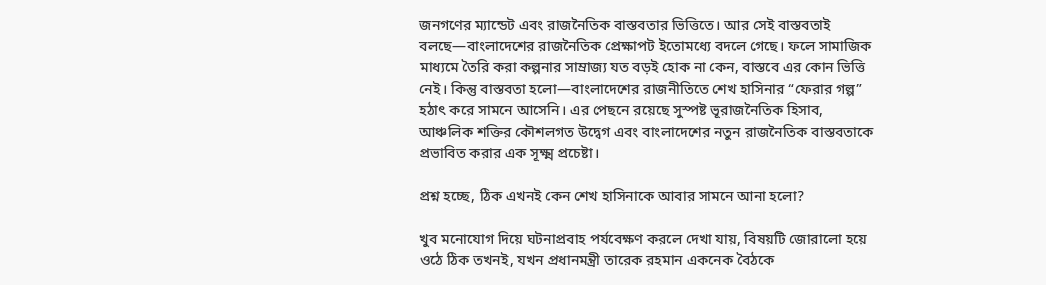জনগণের ম্যান্ডেট এবং রাজনৈতিক বাস্তবতার ভিত্তিতে। আর সেই বাস্তবতাই বলছে—বাংলাদেশের রাজনৈতিক প্রেক্ষাপট ইতোমধ্যে বদলে গেছে। ফলে সামাজিক মাধ্যমে তৈরি করা কল্পনার সাম্রাজ্য যত বড়ই হোক না কেন, বাস্তবে এর কোন ভিত্তি নেই। কিন্তু বাস্তবতা হলো—বাংলাদেশের রাজনীতিতে শেখ হাসিনার “ফেরার গল্প” হঠাৎ করে সামনে আসেনি। এর পেছনে রয়েছে সুস্পষ্ট ভূরাজনৈতিক হিসাব, আঞ্চলিক শক্তির কৌশলগত উদ্বেগ এবং বাংলাদেশের নতুন রাজনৈতিক বাস্তবতাকে প্রভাবিত করার এক সূক্ষ্ম প্রচেষ্টা।

প্রশ্ন হচ্ছে, ঠিক এখনই কেন শেখ হাসিনাকে আবার সামনে আনা হলো?

খুব মনোযোগ দিয়ে ঘটনাপ্রবাহ পর্যবেক্ষণ করলে দেখা যায়, বিষয়টি জোরালো হয়ে ওঠে ঠিক তখনই, যখন প্রধানমন্ত্রী তারেক রহমান একনেক বৈঠকে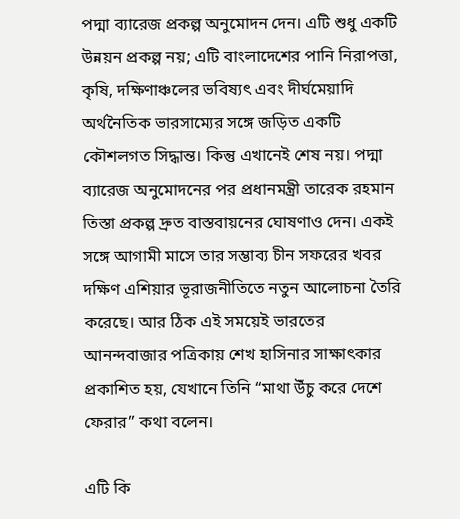পদ্মা ব্যারেজ প্রকল্প অনুমোদন দেন। এটি শুধু একটি উন্নয়ন প্রকল্প নয়; এটি বাংলাদেশের পানি নিরাপত্তা, কৃষি, দক্ষিণাঞ্চলের ভবিষ্যৎ এবং দীর্ঘমেয়াদি অর্থনৈতিক ভারসাম্যের সঙ্গে জড়িত একটি কৌশলগত সিদ্ধান্ত। কিন্তু এখানেই শেষ নয়। পদ্মা ব্যারেজ অনুমোদনের পর প্রধানমন্ত্রী তারেক রহমান তিস্তা প্রকল্প দ্রুত বাস্তবায়নের ঘোষণাও দেন। একই সঙ্গে আগামী মাসে তার সম্ভাব্য চীন সফরের খবর দক্ষিণ এশিয়ার ভূরাজনীতিতে নতুন আলোচনা তৈরি করেছে। আর ঠিক এই সময়েই ভারতের আনন্দবাজার পত্রিকায় শেখ হাসিনার সাক্ষাৎকার প্রকাশিত হয়, যেখানে তিনি “মাথা উঁচু করে দেশে ফেরার” কথা বলেন।

এটি কি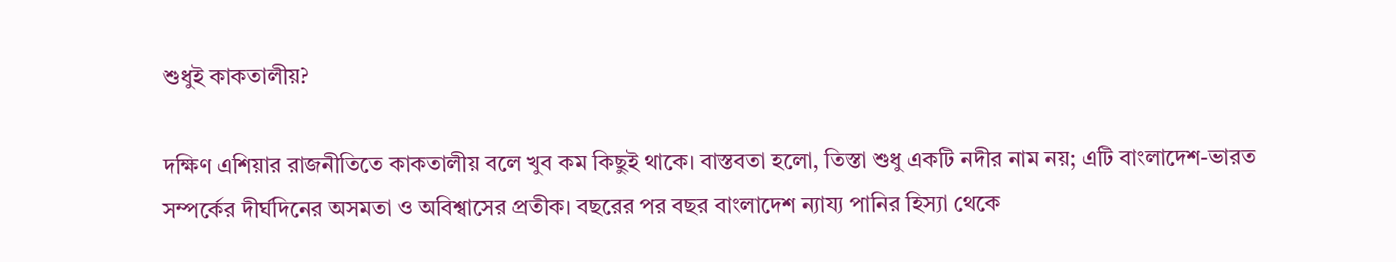শুধুই কাকতালীয়?

দক্ষিণ এশিয়ার রাজনীতিতে কাকতালীয় বলে খুব কম কিছুই থাকে। বাস্তবতা হলো, তিস্তা শুধু একটি নদীর নাম নয়; এটি বাংলাদেশ-ভারত সম্পর্কের দীর্ঘদিনের অসমতা ও অবিশ্বাসের প্রতীক। বছরের পর বছর বাংলাদেশ ন্যায্য পানির হিস্যা থেকে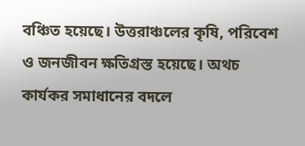বঞ্চিত হয়েছে। উত্তরাঞ্চলের কৃষি, পরিবেশ ও জনজীবন ক্ষতিগ্রস্ত হয়েছে। অথচ কার্যকর সমাধানের বদলে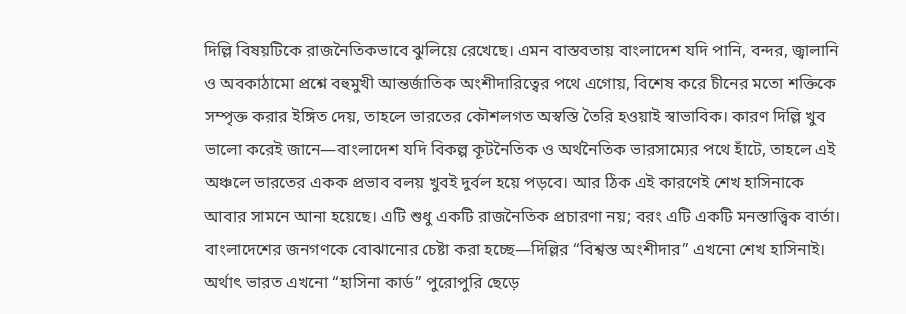দিল্লি বিষয়টিকে রাজনৈতিকভাবে ঝুলিয়ে রেখেছে। এমন বাস্তবতায় বাংলাদেশ যদি পানি, বন্দর, জ্বালানি ও অবকাঠামো প্রশ্নে বহুমুখী আন্তর্জাতিক অংশীদারিত্বের পথে এগোয়, বিশেষ করে চীনের মতো শক্তিকে সম্পৃক্ত করার ইঙ্গিত দেয়, তাহলে ভারতের কৌশলগত অস্বস্তি তৈরি হওয়াই স্বাভাবিক। কারণ দিল্লি খুব ভালো করেই জানে—বাংলাদেশ যদি বিকল্প কূটনৈতিক ও অর্থনৈতিক ভারসাম্যের পথে হাঁটে, তাহলে এই অঞ্চলে ভারতের একক প্রভাব বলয় খুবই দুর্বল হয়ে পড়বে। আর ঠিক এই কারণেই শেখ হাসিনাকে আবার সামনে আনা হয়েছে। এটি শুধু একটি রাজনৈতিক প্রচারণা নয়; বরং এটি একটি মনস্তাত্ত্বিক বার্তা। বাংলাদেশের জনগণকে বোঝানোর চেষ্টা করা হচ্ছে—দিল্লির “বিশ্বস্ত অংশীদার” এখনো শেখ হাসিনাই। অর্থাৎ ভারত এখনো “হাসিনা কার্ড” পুরোপুরি ছেড়ে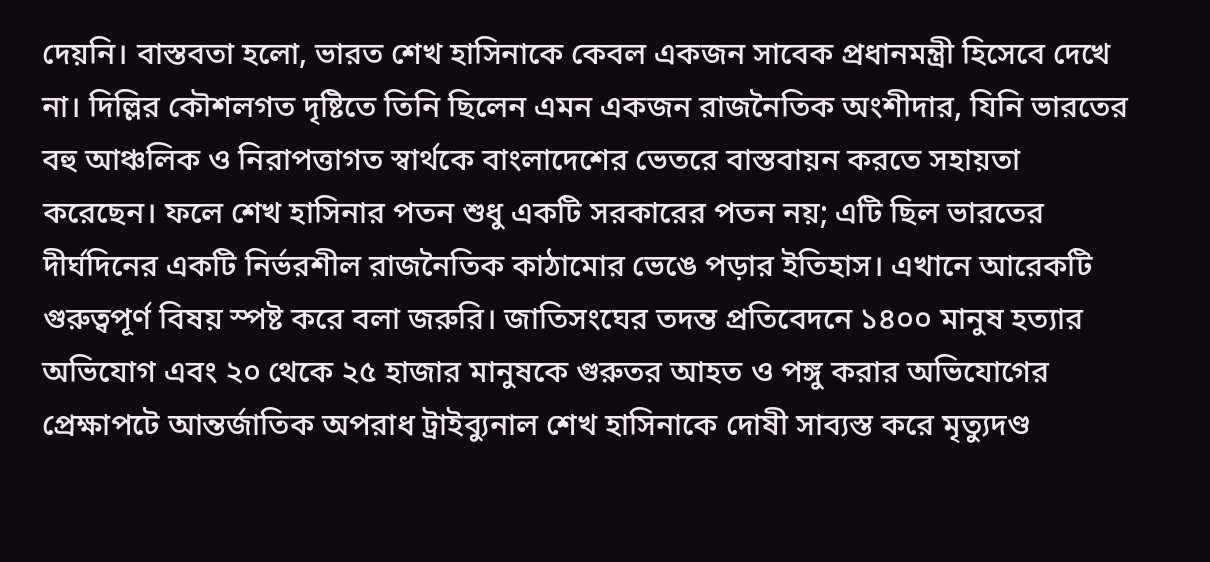দেয়নি। বাস্তবতা হলো, ভারত শেখ হাসিনাকে কেবল একজন সাবেক প্রধানমন্ত্রী হিসেবে দেখে না। দিল্লির কৌশলগত দৃষ্টিতে তিনি ছিলেন এমন একজন রাজনৈতিক অংশীদার, যিনি ভারতের বহু আঞ্চলিক ও নিরাপত্তাগত স্বার্থকে বাংলাদেশের ভেতরে বাস্তবায়ন করতে সহায়তা করেছেন। ফলে শেখ হাসিনার পতন শুধু একটি সরকারের পতন নয়; এটি ছিল ভারতের দীর্ঘদিনের একটি নির্ভরশীল রাজনৈতিক কাঠামোর ভেঙে পড়ার ইতিহাস। এখানে আরেকটি গুরুত্বপূর্ণ বিষয় স্পষ্ট করে বলা জরুরি। জাতিসংঘের তদন্ত প্রতিবেদনে ১৪০০ মানুষ হত্যার অভিযোগ এবং ২০ থেকে ২৫ হাজার মানুষকে গুরুতর আহত ও পঙ্গু করার অভিযোগের প্রেক্ষাপটে আন্তর্জাতিক অপরাধ ট্রাইব্যুনাল শেখ হাসিনাকে দোষী সাব্যস্ত করে মৃত্যুদণ্ড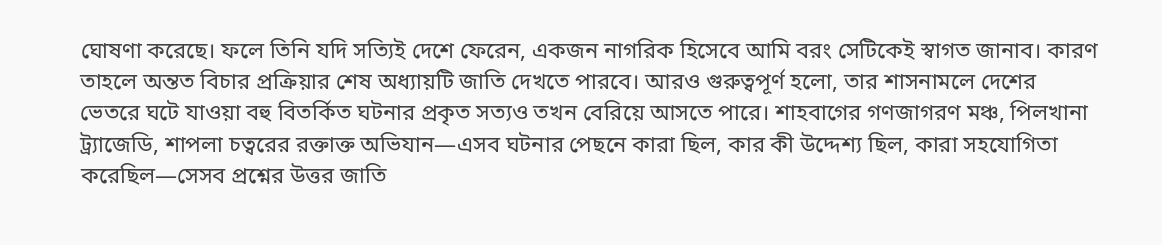ঘোষণা করেছে। ফলে তিনি যদি সত্যিই দেশে ফেরেন, একজন নাগরিক হিসেবে আমি বরং সেটিকেই স্বাগত জানাব। কারণ তাহলে অন্তত বিচার প্রক্রিয়ার শেষ অধ্যায়টি জাতি দেখতে পারবে। আরও গুরুত্বপূর্ণ হলো, তার শাসনামলে দেশের ভেতরে ঘটে যাওয়া বহু বিতর্কিত ঘটনার প্রকৃত সত্যও তখন বেরিয়ে আসতে পারে। শাহবাগের গণজাগরণ মঞ্চ, পিলখানা ট্র্যাজেডি, শাপলা চত্বরের রক্তাক্ত অভিযান—এসব ঘটনার পেছনে কারা ছিল, কার কী উদ্দেশ্য ছিল, কারা সহযোগিতা করেছিল—সেসব প্রশ্নের উত্তর জাতি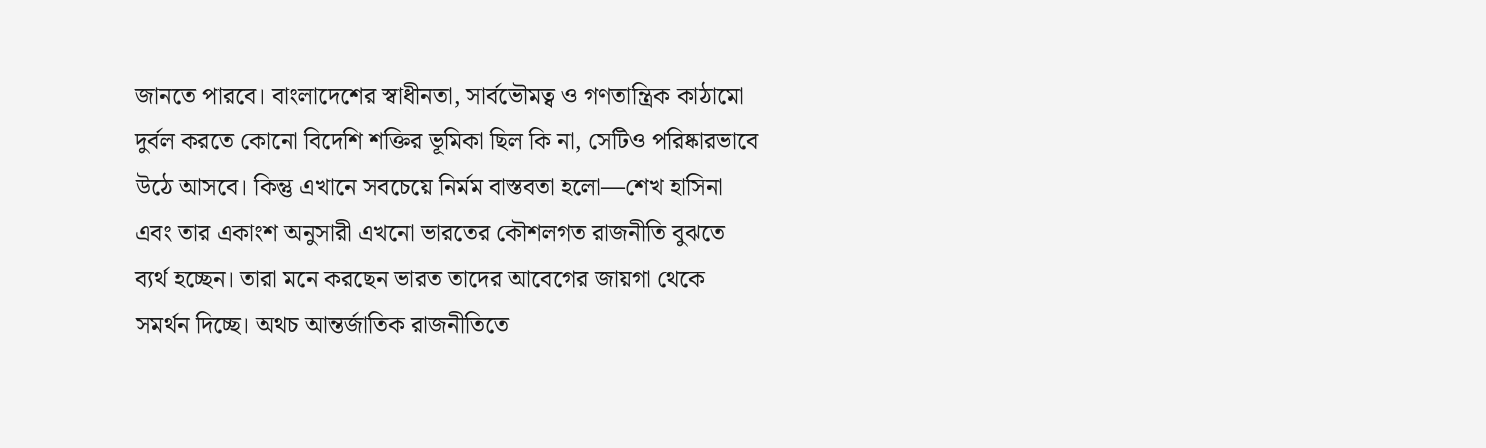জানতে পারবে। বাংলাদেশের স্বাধীনতা, সার্বভৌমত্ব ও গণতান্ত্রিক কাঠামো দুর্বল করতে কোনো বিদেশি শক্তির ভূমিকা ছিল কি না, সেটিও পরিষ্কারভাবে উঠে আসবে। কিন্তু এখানে সবচেয়ে নির্মম বাস্তবতা হলো—শেখ হাসিনা এবং তার একাংশ অনুসারী এখনো ভারতের কৌশলগত রাজনীতি বুঝতে ব্যর্থ হচ্ছেন। তারা মনে করছেন ভারত তাদের আবেগের জায়গা থেকে সমর্থন দিচ্ছে। অথচ আন্তর্জাতিক রাজনীতিতে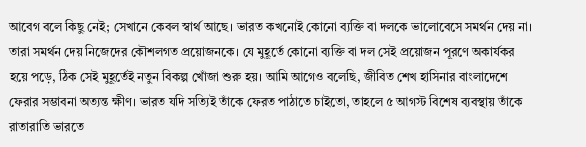আবেগ বলে কিছু নেই; সেখানে কেবল স্বার্থ আছে। ভারত কখনোই কোনো ব্যক্তি বা দলকে ভালোবেসে সমর্থন দেয় না। তারা সমর্থন দেয় নিজেদের কৌশলগত প্রয়োজনকে। যে মুহূর্তে কোনো ব্যক্তি বা দল সেই প্রয়োজন পূরণে অকার্যকর হয়ে পড়ে, ঠিক সেই মুহূর্তেই নতুন বিকল্প খোঁজা শুরু হয়। আমি আগেও বলেছি, জীবিত শেখ হাসিনার বাংলাদেশে ফেরার সম্ভাবনা অত্যন্ত ক্ষীণ। ভারত যদি সত্যিই তাঁকে ফেরত পাঠাতে চাইতো, তাহলে ৫ আগস্ট বিশেষ ব্যবস্থায় তাঁকে রাতারাতি ভারতে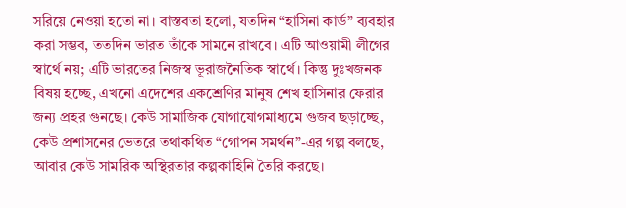সরিয়ে নেওয়া হতো না। বাস্তবতা হলো, যতদিন “হাসিনা কার্ড” ব্যবহার করা সম্ভব, ততদিন ভারত তাঁকে সামনে রাখবে। এটি আওয়ামী লীগের স্বার্থে নয়; এটি ভারতের নিজস্ব ভূরাজনৈতিক স্বার্থে। কিন্তু দুঃখজনক বিষয় হচ্ছে, এখনো এদেশের একশ্রেণির মানুষ শেখ হাসিনার ফেরার জন্য প্রহর গুনছে। কেউ সামাজিক যোগাযোগমাধ্যমে গুজব ছড়াচ্ছে, কেউ প্রশাসনের ভেতরে তথাকথিত “গোপন সমর্থন”-এর গল্প বলছে, আবার কেউ সামরিক অস্থিরতার কল্পকাহিনি তৈরি করছে।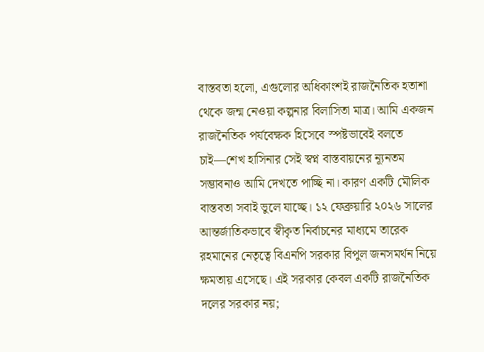বাস্তবতা হলো, এগুলোর অধিকাংশই রাজনৈতিক হতাশা থেকে জন্ম নেওয়া কল্পনার বিলাসিতা মাত্র। আমি একজন রাজনৈতিক পর্যবেক্ষক হিসেবে স্পষ্টভাবেই বলতে চাই—শেখ হাসিনার সেই স্বপ্ন বাস্তবায়নের ন্যূনতম সম্ভাবনাও আমি দেখতে পাচ্ছি না। কারণ একটি মৌলিক বাস্তবতা সবাই ভুলে যাচ্ছে। ১২ ফেব্রুয়ারি ২০২৬ সালের আন্তর্জাতিকভাবে স্বীকৃত নির্বাচনের মাধ্যমে তারেক রহমানের নেতৃত্বে বিএনপি সরকার বিপুল জনসমর্থন নিয়ে ক্ষমতায় এসেছে। এই সরকার কেবল একটি রাজনৈতিক দলের সরকার নয়;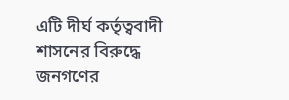এটি দীর্ঘ কর্তৃত্ববাদী শাসনের বিরুদ্ধে জনগণের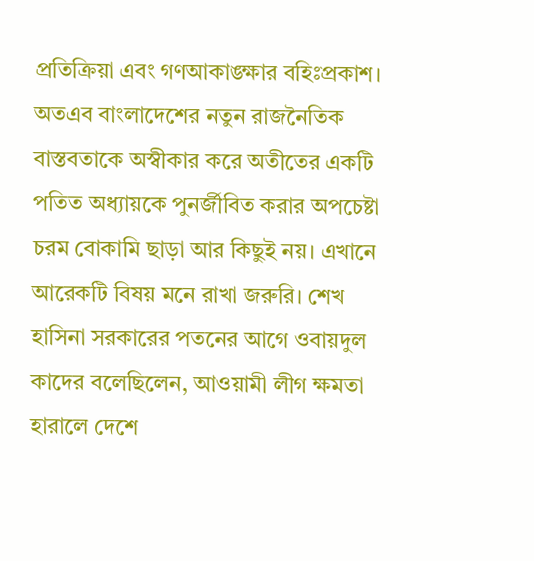প্রতিক্রিয়া এবং গণআকাঙ্ক্ষার বহিঃপ্রকাশ। অতএব বাংলাদেশের নতুন রাজনৈতিক বাস্তবতাকে অস্বীকার করে অতীতের একটি পতিত অধ্যায়কে পুনর্জীবিত করার অপচেষ্টা চরম বোকামি ছাড়া আর কিছুই নয়। এখানে আরেকটি বিষয় মনে রাখা জরুরি। শেখ হাসিনা সরকারের পতনের আগে ওবায়দুল কাদের বলেছিলেন, আওয়ামী লীগ ক্ষমতা হারালে দেশে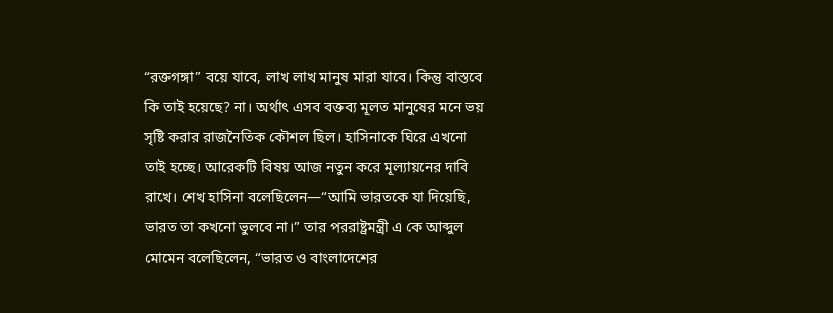“রক্তগঙ্গা” বয়ে যাবে, লাখ লাখ মানুষ মারা যাবে। কিন্তু বাস্তবে কি তাই হয়েছে? না। অর্থাৎ এসব বক্তব্য মূলত মানুষের মনে ভয় সৃষ্টি করার রাজনৈতিক কৌশল ছিল। হাসিনাকে ঘিরে এখনো তাই হচ্ছে। আরেকটি বিষয় আজ নতুন করে মূল্যায়নের দাবি রাখে। শেখ হাসিনা বলেছিলেন—“আমি ভারতকে যা দিয়েছি, ভারত তা কখনো ভুলবে না।” তার পররাষ্ট্রমন্ত্রী এ কে আব্দুল মোমেন বলেছিলেন, “ভারত ও বাংলাদেশের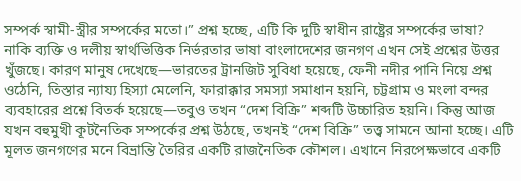সম্পর্ক স্বামী-স্ত্রীর সম্পর্কের মতো।” প্রশ্ন হচ্ছে, এটি কি দুটি স্বাধীন রাষ্ট্রের সম্পর্কের ভাষা? নাকি ব্যক্তি ও দলীয় স্বার্থভিত্তিক নির্ভরতার ভাষা বাংলাদেশের জনগণ এখন সেই প্রশ্নের উত্তর খুঁজছে। কারণ মানুষ দেখেছে—ভারতের ট্রানজিট সুবিধা হয়েছে, ফেনী নদীর পানি নিয়ে প্রশ্ন ওঠেনি, তিস্তার ন্যায্য হিস্যা মেলেনি, ফারাক্কার সমস্যা সমাধান হয়নি, চট্টগ্রাম ও মংলা বন্দর ব্যবহারের প্রশ্নে বিতর্ক হয়েছে—তবুও তখন “দেশ বিক্রি” শব্দটি উচ্চারিত হয়নি। কিন্তু আজ যখন বহুমুখী কূটনৈতিক সম্পর্কের প্রশ্ন উঠছে, তখনই “দেশ বিক্রি” তত্ত্ব সামনে আনা হচ্ছে। এটি মূলত জনগণের মনে বিভ্রান্তি তৈরির একটি রাজনৈতিক কৌশল। এখানে নিরপেক্ষভাবে একটি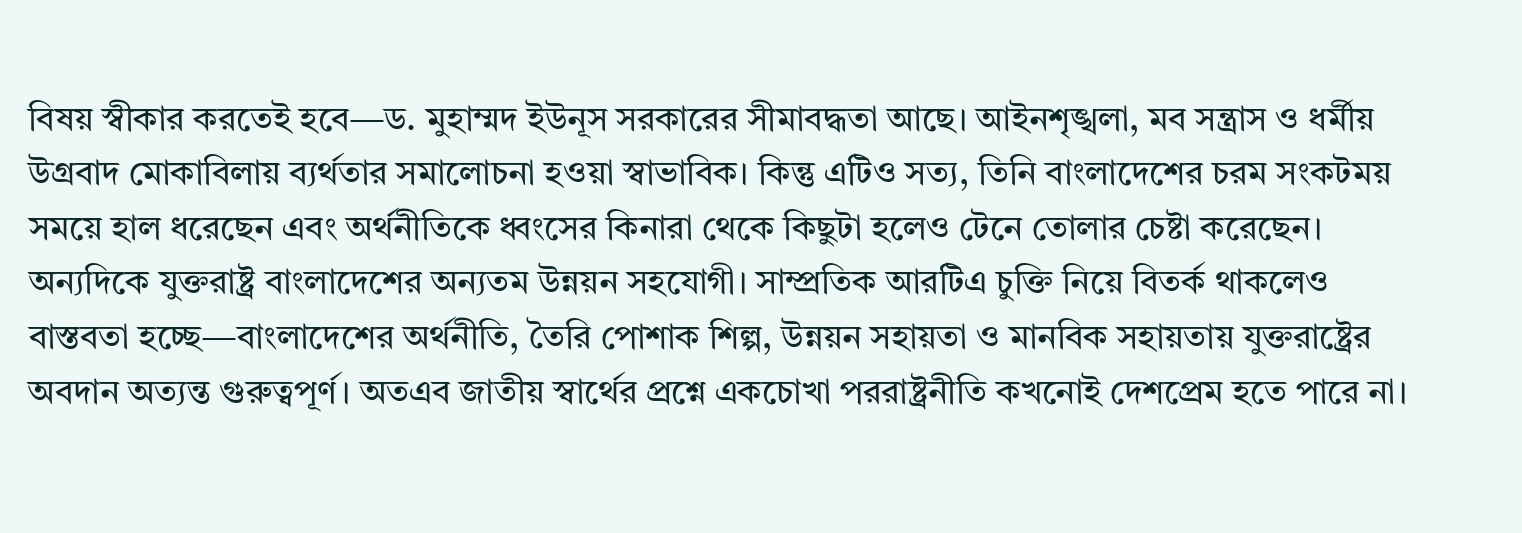বিষয় স্বীকার করতেই হবে—ড. মুহাম্মদ ইউনূস সরকারের সীমাবদ্ধতা আছে। আইনশৃঙ্খলা, মব সন্ত্রাস ও ধর্মীয় উগ্রবাদ মোকাবিলায় ব্যর্থতার সমালোচনা হওয়া স্বাভাবিক। কিন্তু এটিও সত্য, তিনি বাংলাদেশের চরম সংকটময় সময়ে হাল ধরেছেন এবং অর্থনীতিকে ধ্বংসের কিনারা থেকে কিছুটা হলেও টেনে তোলার চেষ্টা করেছেন। অন্যদিকে যুক্তরাষ্ট্র বাংলাদেশের অন্যতম উন্নয়ন সহযোগী। সাম্প্রতিক আরটিএ চুক্তি নিয়ে বিতর্ক থাকলেও বাস্তবতা হচ্ছে—বাংলাদেশের অর্থনীতি, তৈরি পোশাক শিল্প, উন্নয়ন সহায়তা ও মানবিক সহায়তায় যুক্তরাষ্ট্রের অবদান অত্যন্ত গুরুত্বপূর্ণ। অতএব জাতীয় স্বার্থের প্রশ্নে একচোখা পররাষ্ট্রনীতি কখনোই দেশপ্রেম হতে পারে না।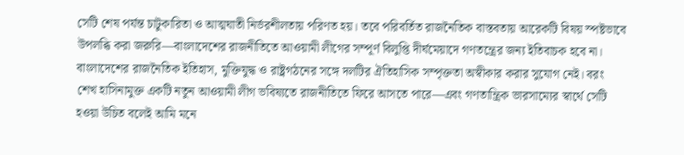সেটি শেষ পর্যন্ত চাটুকারিতা ও আত্মঘাতী নির্ভরশীলতায় পরিণত হয়। তবে পরিবর্তিত রাজনৈতিক বাস্তবতায় আরেকটি বিষয় স্পষ্টভাবে উপলব্ধি করা জরুরি—বাংলাদেশের রাজনীতিতে আওয়ামী লীগের সম্পূর্ণ বিলুপ্তি দীর্ঘমেয়াদে গণতন্ত্রের জন্য ইতিবাচক হবে না। বাংলাদেশের রাজনৈতিক ইতিহাস, মুক্তিযুদ্ধ ও রাষ্ট্রগঠনের সঙ্গে দলটির ঐতিহাসিক সম্পৃক্ততা অস্বীকার করার সুযোগ নেই। বরং শেখ হাসিনামুক্ত একটি নতুন আওয়ামী লীগ ভবিষ্যতে রাজনীতিতে ফিরে আসতে পারে—এবং গণতান্ত্রিক ভারসাম্যের স্বার্থে সেটি হওয়া উচিত বলেই আমি মনে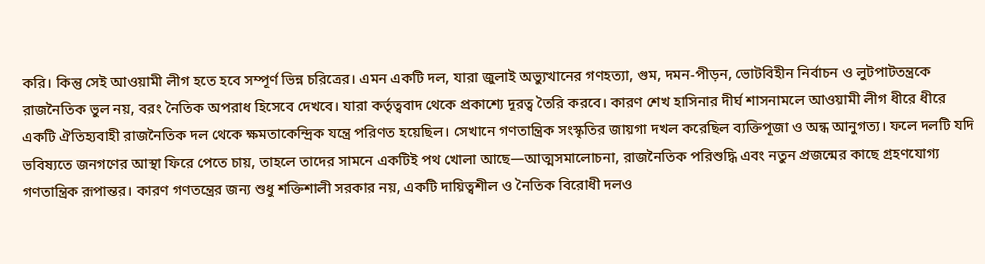করি। কিন্তু সেই আওয়ামী লীগ হতে হবে সম্পূর্ণ ভিন্ন চরিত্রের। এমন একটি দল, যারা জুলাই অভ্যুত্থানের গণহত্যা, গুম, দমন-পীড়ন, ভোটবিহীন নির্বাচন ও লুটপাটতন্ত্রকে রাজনৈতিক ভুল নয়, বরং নৈতিক অপরাধ হিসেবে দেখবে। যারা কর্তৃত্ববাদ থেকে প্রকাশ্যে দূরত্ব তৈরি করবে। কারণ শেখ হাসিনার দীর্ঘ শাসনামলে আওয়ামী লীগ ধীরে ধীরে একটি ঐতিহ্যবাহী রাজনৈতিক দল থেকে ক্ষমতাকেন্দ্রিক যন্ত্রে পরিণত হয়েছিল। সেখানে গণতান্ত্রিক সংস্কৃতির জায়গা দখল করেছিল ব্যক্তিপূজা ও অন্ধ আনুগত্য। ফলে দলটি যদি ভবিষ্যতে জনগণের আস্থা ফিরে পেতে চায়, তাহলে তাদের সামনে একটিই পথ খোলা আছে—আত্মসমালোচনা, রাজনৈতিক পরিশুদ্ধি এবং নতুন প্রজন্মের কাছে গ্রহণযোগ্য গণতান্ত্রিক রূপান্তর। কারণ গণতন্ত্রের জন্য শুধু শক্তিশালী সরকার নয়, একটি দায়িত্বশীল ও নৈতিক বিরোধী দলও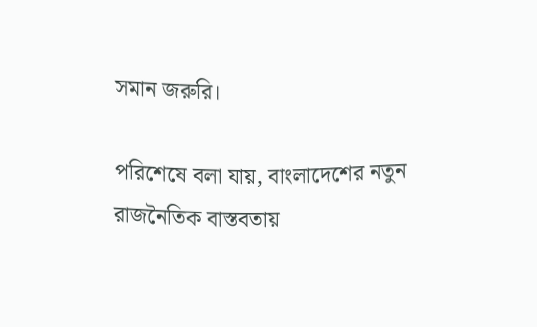সমান জরুরি।

পরিশেষে বলা যায়, বাংলাদেশের নতুন রাজনৈতিক বাস্তবতায়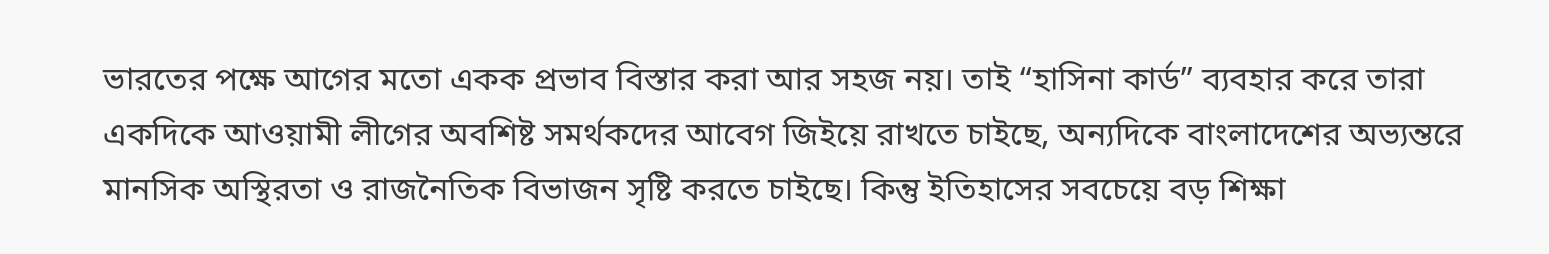ভারতের পক্ষে আগের মতো একক প্রভাব বিস্তার করা আর সহজ নয়। তাই “হাসিনা কার্ড” ব্যবহার করে তারা একদিকে আওয়ামী লীগের অবশিষ্ট সমর্থকদের আবেগ জিইয়ে রাখতে চাইছে, অন্যদিকে বাংলাদেশের অভ্যন্তরে মানসিক অস্থিরতা ও রাজনৈতিক বিভাজন সৃষ্টি করতে চাইছে। কিন্তু ইতিহাসের সবচেয়ে বড় শিক্ষা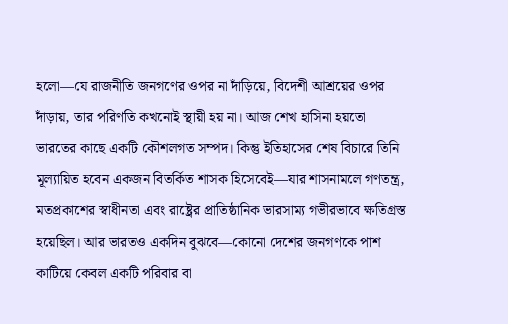হলো—যে রাজনীতি জনগণের ওপর না দাঁড়িয়ে, বিদেশী আশ্রয়ের ওপর দাঁড়ায়, তার পরিণতি কখনোই স্থায়ী হয় না। আজ শেখ হাসিনা হয়তো ভারতের কাছে একটি কৌশলগত সম্পদ। কিন্তু ইতিহাসের শেষ বিচারে তিনি মূল্যায়িত হবেন একজন বিতর্কিত শাসক হিসেবেই—যার শাসনামলে গণতন্ত্র, মতপ্রকাশের স্বাধীনতা এবং রাষ্ট্রের প্রাতিষ্ঠানিক ভারসাম্য গভীরভাবে ক্ষতিগ্রস্ত হয়েছিল। আর ভারতও একদিন বুঝবে—কোনো দেশের জনগণকে পাশ কাটিয়ে কেবল একটি পরিবার বা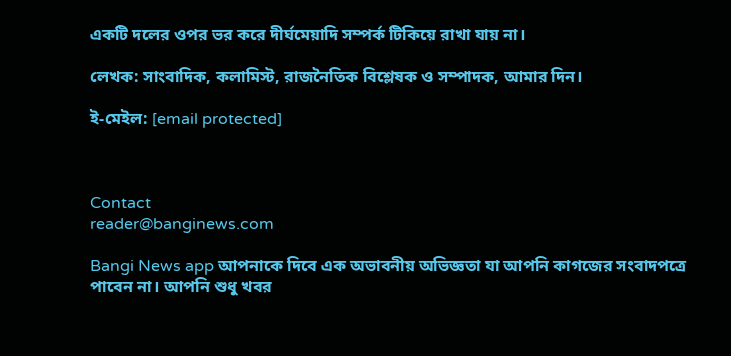একটি দলের ওপর ভর করে দীর্ঘমেয়াদি সম্পর্ক টিকিয়ে রাখা যায় না।

লেখক: সাংবাদিক, কলামিস্ট, রাজনৈতিক বিশ্লেষক ও সম্পাদক, আমার দিন।

ই-মেইল: [email protected]



Contact
reader@banginews.com

Bangi News app আপনাকে দিবে এক অভাবনীয় অভিজ্ঞতা যা আপনি কাগজের সংবাদপত্রে পাবেন না। আপনি শুধু খবর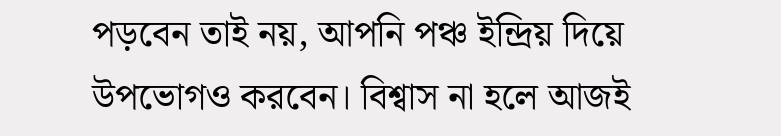পড়বেন তাই নয়, আপনি পঞ্চ ইন্দ্রিয় দিয়ে উপভোগও করবেন। বিশ্বাস না হলে আজই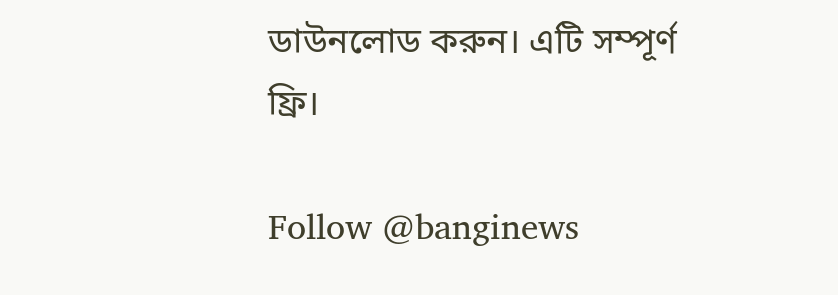ডাউনলোড করুন। এটি সম্পূর্ণ ফ্রি।

Follow @banginews